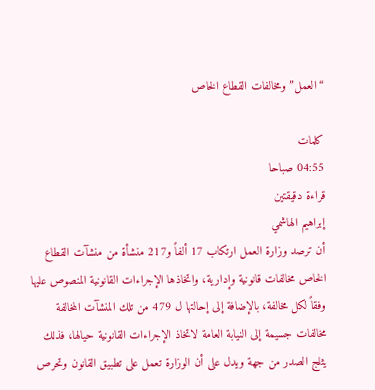“العمل” ومخالفات القطاع الخاص

كلمات
04:55 صباحا
قراءة دقيقتين
إبراهيم الهاشمي
أن ترصد وزارة العمل ارتكاب 17 ألفاً و217 منشأة من منشآت القطاع الخاص مخالفات قانونية وإدارية، واتخاذها الإجراءات القانونية المنصوص عليها وفقاً لكل مخالفة، بالإضافة إلى إحالتها ل 479 من تلك المنشآت المخالفة مخالفات جسيمة إلى النيابة العامة لاتخاذ الإجراءات القانونية حيالها، فذلك يثلج الصدر من جهة ويدل على أن الوزارة تعمل على تطبيق القانون وتحرص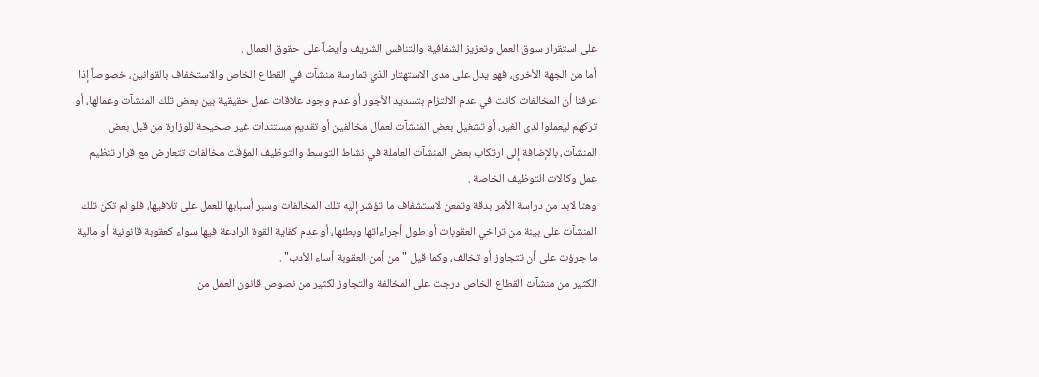على استقرار سوق العمل وتعزيز الشفافية والتنافس الشريف وأيضاً على حقوق العمال .
أما من الجهة الأخرى، فهو يدل على مدى الاستهتار الذي تمارسة منشآت في القطاع الخاص والاستخفاف بالقوانين، خصوصاً إذا عرفنا أن المخالفات كانت في عدم الالتزام بتسديد الأجور أو عدم وجود علاقات عمل حقيقية بين بعض تلك المنشآت وعمالها، أو تركهم ليعملوا لدى الغير، أو تشغيل بعض المنشآت لعمال مخالفين أو تقديم مستندات غير صحيحة للوزارة من قبل بعض المنشآت، بالإضافة إلى ارتكاب بعض المنشآت العاملة في نشاط التوسط والتوظيف المؤقت مخالفات تتعارض مع قرار تنظيم عمل وكالات التوظيف الخاصة .
وهنا لابد من دراسة الأمر بدقة وتمعن لاستشفاف ما تؤشر إليه تلك المخالفات وسبر أسبابها للعمل على تلافيها، فلو لم تكن تلك المنشآت على بينة من تراخي العقوبات أو طول أجراءاتها وبطئها، أو عدم كفاية القوة الرادعة فيها سواء كعقوبة قانونية أو مالية ما جرؤت على أن تتجاوز أو تخالف، وكما قيل "من أمن العقوبة أساء الأدب" .
الكثير من منشآت القطاع الخاص درجت على المخالفة والتجاوز لكثير من نصوص قانون العمل من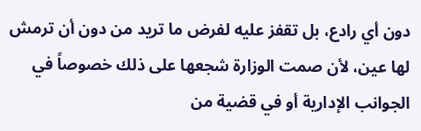دون أي رادع، بل تقفز عليه لفرض ما تريد من دون أن ترمش لها عين، لأن صمت الوزارة شجعها على ذلك خصوصاً في الجوانب الإدارية أو في قضية من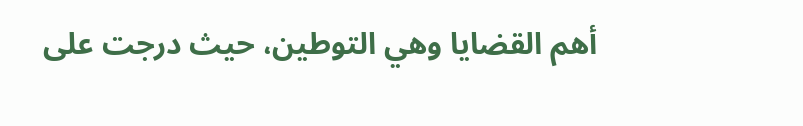أهم القضايا وهي التوطين، حيث درجت على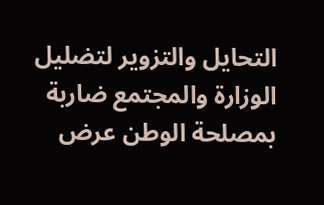التحايل والتزوير لتضليل الوزارة والمجتمع ضاربة بمصلحة الوطن عرض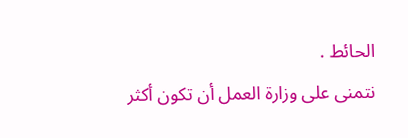الحائط .
نتمنى على وزارة العمل أن تكون أكثر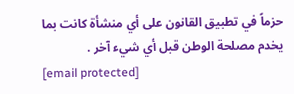حزماً في تطبيق القانون على أي منشأة كانت بما يخدم مصلحة الوطن قبل أي شيء آخر .
[email protected]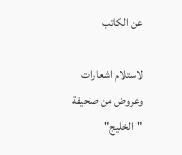عن الكاتب

لاستلام اشعارات وعروض من صحيفة "الخليج"